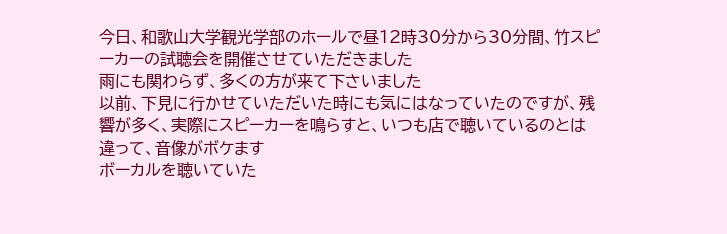今日、和歌山大学観光学部のホールで昼12時30分から30分間、竹スピーカーの試聴会を開催させていただきました
雨にも関わらず、多くの方が来て下さいました
以前、下見に行かせていただいた時にも気にはなっていたのですが、残響が多く、実際にスピーカーを鳴らすと、いつも店で聴いているのとは違って、音像がボケます
ボーカルを聴いていた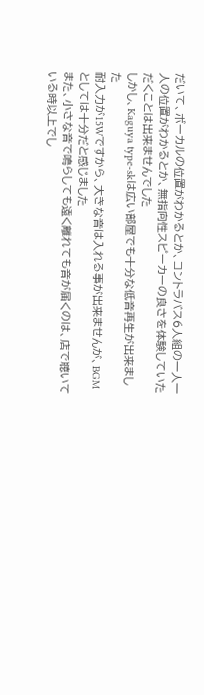だいて、ボーカルの位置がわかるとか、コントラバス6人組の一人一人の位置がわかるとか、無指向性スピーカーの良さを体験していただくことは出来ませんでした
しかし、Kaguya type-skは広い部屋でも十分な低音再生が出来ました
耐入力が15Wですから、大きな音は入れる事が出来ませんが、BGMとしては十分だと感じました
また、小さな音で鳴らしても遠く離れても音が届くのは、店で聴いている時以上でし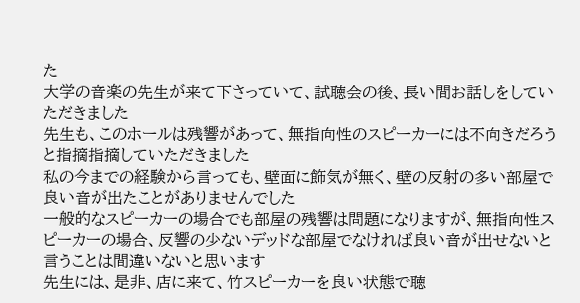た
大学の音楽の先生が来て下さっていて、試聴会の後、長い間お話しをしていただきました
先生も、このホールは残響があって、無指向性のスピーカーには不向きだろうと指摘指摘していただきました
私の今までの経験から言っても、壁面に飾気が無く、壁の反射の多い部屋で良い音が出たことがありませんでした
一般的なスピーカーの場合でも部屋の残響は問題になりますが、無指向性スピーカーの場合、反響の少ないデッドな部屋でなければ良い音が出せないと言うことは間違いないと思います
先生には、是非、店に来て、竹スピーカーを良い状態で聴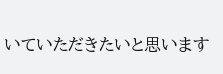いていただきたいと思います